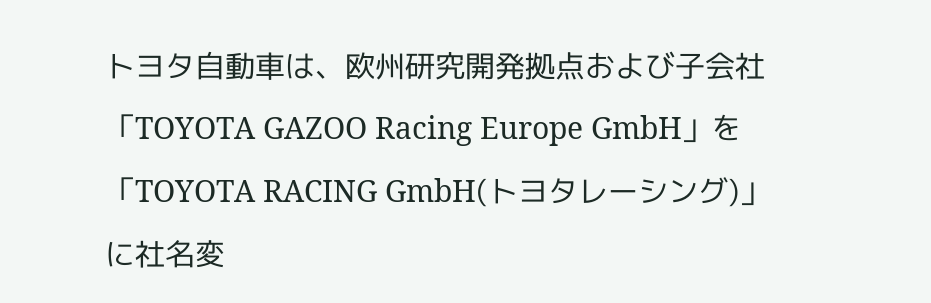トヨタ自動車は、欧州研究開発拠点および子会社「TOYOTA GAZOO Racing Europe GmbH」を「TOYOTA RACING GmbH(トヨタレーシング)」に社名変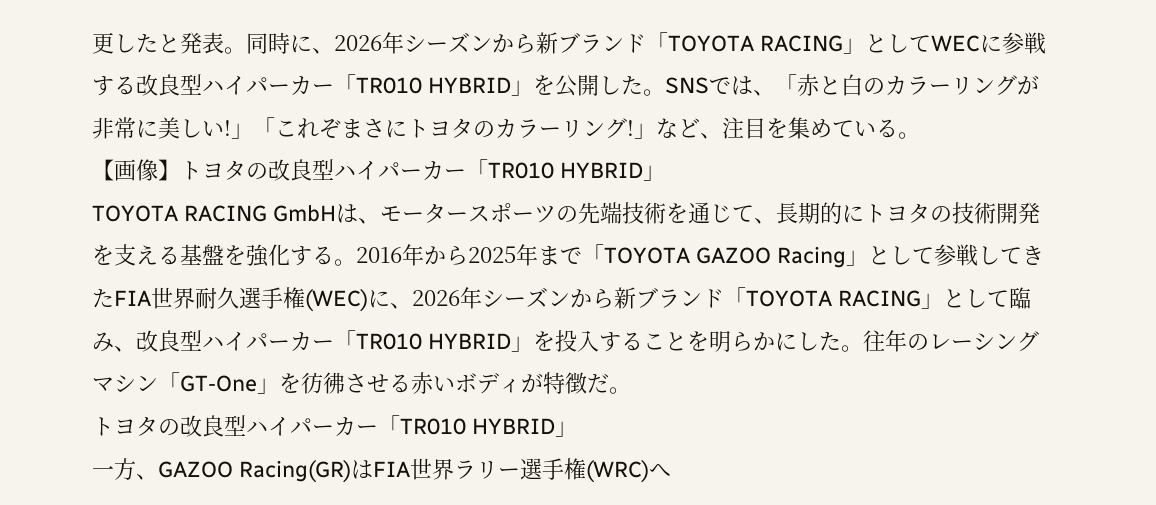更したと発表。同時に、2026年シーズンから新ブランド「TOYOTA RACING」としてWECに参戦する改良型ハイパーカー「TR010 HYBRID」を公開した。SNSでは、「赤と白のカラーリングが非常に美しい!」「これぞまさにトヨタのカラーリング!」など、注目を集めている。
【画像】トヨタの改良型ハイパーカー「TR010 HYBRID」
TOYOTA RACING GmbHは、モータースポーツの先端技術を通じて、長期的にトヨタの技術開発を支える基盤を強化する。2016年から2025年まで「TOYOTA GAZOO Racing」として参戦してきたFIA世界耐久選手権(WEC)に、2026年シーズンから新ブランド「TOYOTA RACING」として臨み、改良型ハイパーカー「TR010 HYBRID」を投入することを明らかにした。往年のレーシングマシン「GT-One」を彷彿させる赤いボディが特徴だ。
トヨタの改良型ハイパーカー「TR010 HYBRID」
一方、GAZOO Racing(GR)はFIA世界ラリー選手権(WRC)へ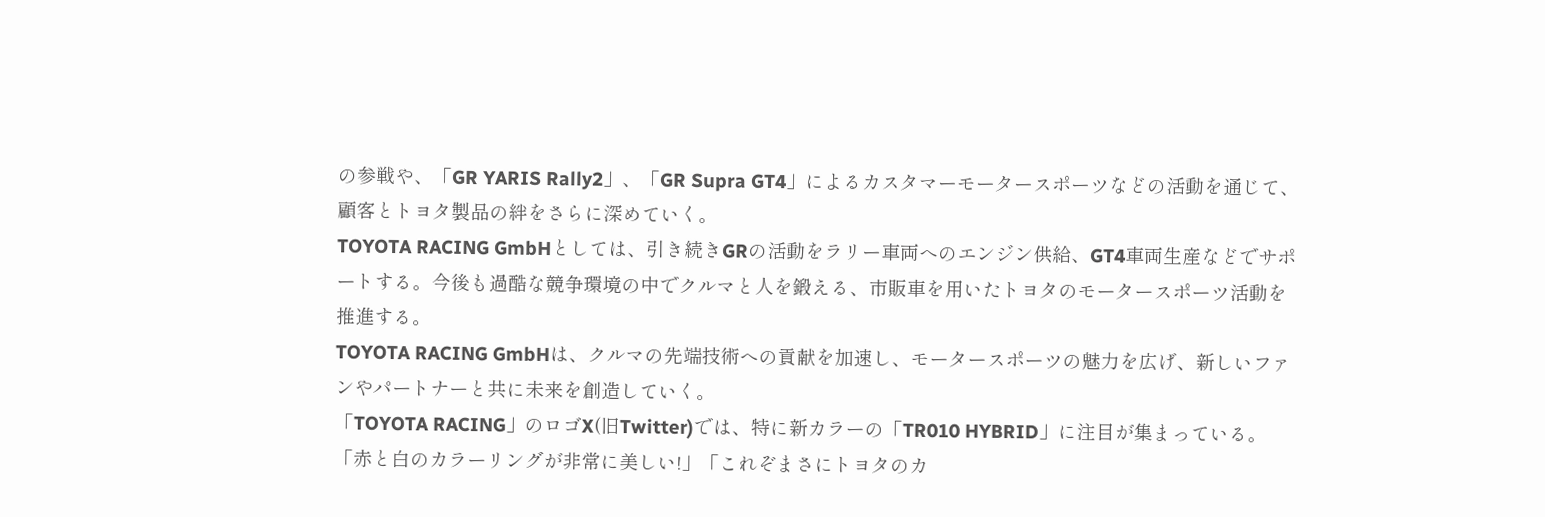の参戦や、「GR YARIS Rally2」、「GR Supra GT4」によるカスタマーモータースポーツなどの活動を通じて、顧客とトヨタ製品の絆をさらに深めていく。
TOYOTA RACING GmbHとしては、引き続きGRの活動をラリー車両へのエンジン供給、GT4車両生産などでサポートする。今後も過酷な競争環境の中でクルマと人を鍛える、市販車を用いたトヨタのモータースポーツ活動を推進する。
TOYOTA RACING GmbHは、クルマの先端技術への貢献を加速し、モータースポーツの魅力を広げ、新しいファンやパートナーと共に未来を創造していく。
「TOYOTA RACING」のロゴX(旧Twitter)では、特に新カラーの「TR010 HYBRID」に注目が集まっている。「赤と白のカラーリングが非常に美しい!」「これぞまさにトヨタのカ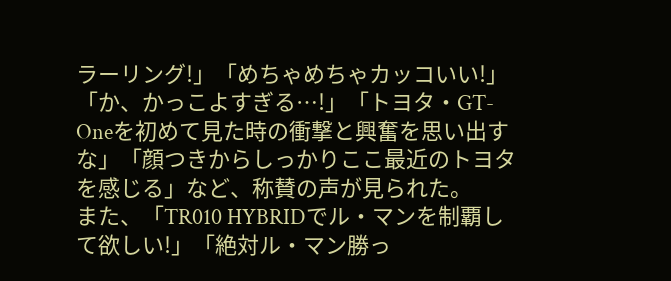ラーリング!」「めちゃめちゃカッコいい!」「か、かっこよすぎる…!」「トヨタ・GT-Oneを初めて見た時の衝撃と興奮を思い出すな」「顔つきからしっかりここ最近のトヨタを感じる」など、称賛の声が見られた。
また、「TR010 HYBRIDでル・マンを制覇して欲しい!」「絶対ル・マン勝っ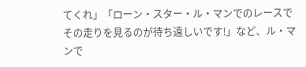てくれ」「ローン・スター・ル・マンでのレースでその走りを見るのが待ち遠しいです!」など、ル・マンで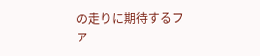の走りに期待するファ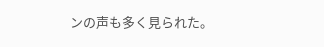ンの声も多く見られた。